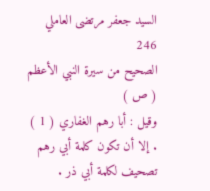السيد جعفر مرتضى العاملي
246
الصحيح من سيرة النبي الأعظم ( ص )
وقيل : أبا رهم الغفاري ( 1 ) . إلا أن تكون كلمة أبي رهم تصحيف لكلمة أبي ذر .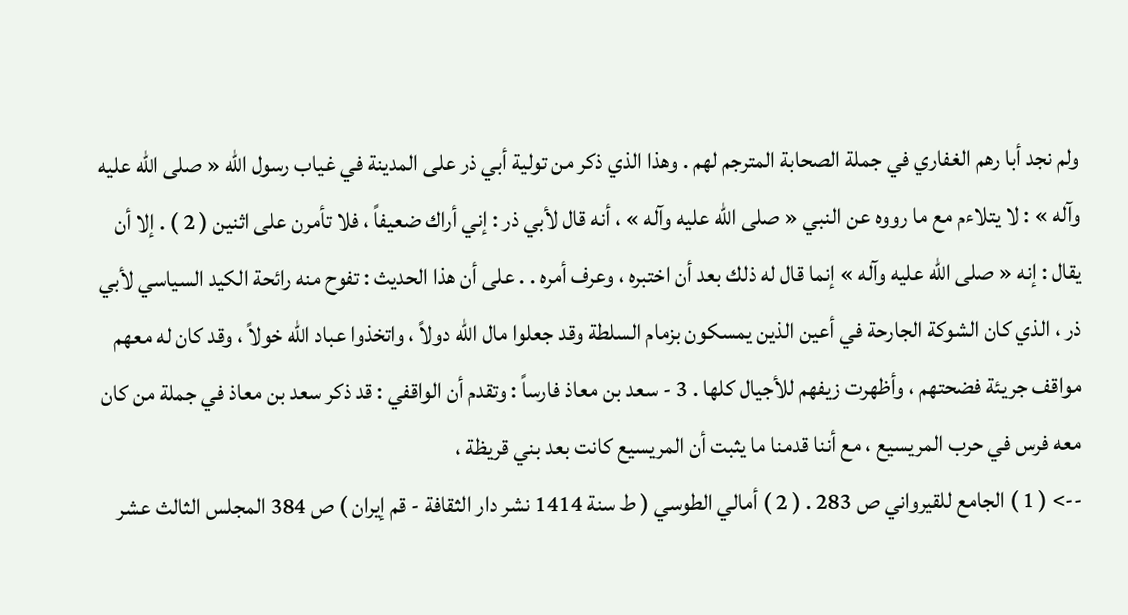ولم نجد أبا رهم الغفاري في جملة الصحابة المترجم لهم . وهذا الذي ذكر من تولية أبي ذر على المدينة في غياب رسول الله « صلى الله عليه وآله » : لا يتلاءم مع ما رووه عن النبي « صلى الله عليه وآله » ، أنه قال لأبي ذر : إني أراك ضعيفاً ، فلا تأمرن على اثنين ( 2 ) . إلا أن يقال : إنه « صلى الله عليه وآله » إنما قال له ذلك بعد أن اختبره ، وعرف أمره . . على أن هذا الحديث : تفوح منه رائحة الكيد السياسي لأبي ذر ، الذي كان الشوكة الجارحة في أعين الذين يمسكون بزمام السلطة وقد جعلوا مال الله دولاً ، واتخذوا عباد الله خولاً ، وقد كان له معهم مواقف جريئة فضحتهم ، وأظهرت زيفهم للأجيال كلها . 3 - سعد بن معاذ فارساً : وتقدم أن الواقفي : قد ذكر سعد بن معاذ في جملة من كان معه فرس في حرب المريسيع ، مع أننا قدمنا ما يثبت أن المريسيع كانت بعد بني قريظة ،
--> ( 1 ) الجامع للقيرواني ص 283 . ( 2 ) أمالي الطوسي ( ط سنة 1414 نشر دار الثقافة - قم إيران ) ص 384 المجلس الثالث عشر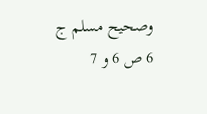وصحيح مسلم ج 6 ص 6 و 7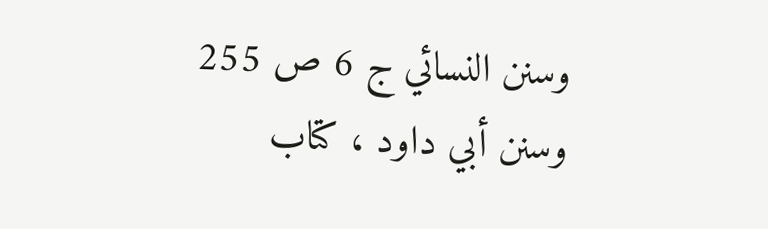وسنن النسائي ج 6 ص 255 وسنن أبي داود ، كتاب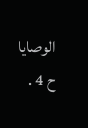الوصايا ح 4 .